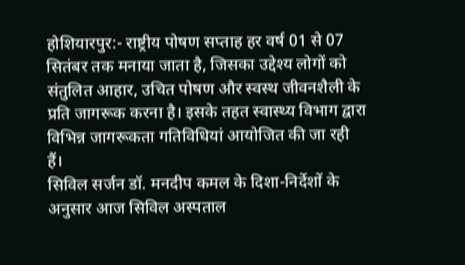होशियारपुर:- राष्ट्रीय पोषण सप्ताह हर वर्ष 01 से 07 सितंबर तक मनाया जाता है, जिसका उद्देश्य लोगों को संतुलित आहार, उचित पोषण और स्वस्थ जीवनशैली के प्रति जागरूक करना है। इसके तहत स्वास्थ्य विभाग द्वारा विभिन्न जागरूकता गतिविधियां आयोजित की जा रही हैं।
सिविल सर्जन डॉ. मनदीप कमल के दिशा-निर्देशों के अनुसार आज सिविल अस्पताल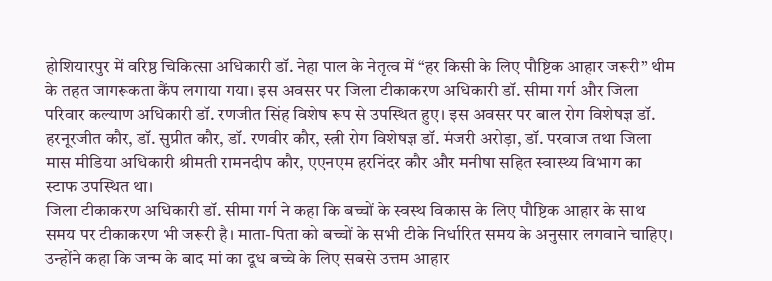होशियारपुर में वरिष्ठ चिकित्सा अधिकारी डॉ. नेहा पाल के नेतृत्व में “हर किसी के लिए पौष्टिक आहार जरूरी” थीम के तहत जागरूकता कैंप लगाया गया। इस अवसर पर जिला टीकाकरण अधिकारी डॉ. सीमा गर्ग और जिला परिवार कल्याण अधिकारी डॉ. रणजीत सिंह विशेष रूप से उपस्थित हुए। इस अवसर पर बाल रोग विशेषज्ञ डॉ. हरनूरजीत कौर, डॉ. सुप्रीत कौर, डॉ. रणवीर कौर, स्त्री रोग विशेषज्ञ डॉ. मंजरी अरोड़ा, डॉ. परवाज तथा जिला मास मीडिया अधिकारी श्रीमती रामनदीप कौर, एएनएम हरनिंदर कौर और मनीषा सहित स्वास्थ्य विभाग का स्टाफ उपस्थित था।
जिला टीकाकरण अधिकारी डॉ. सीमा गर्ग ने कहा कि बच्चों के स्वस्थ विकास के लिए पौष्टिक आहार के साथ समय पर टीकाकरण भी जरूरी है। माता-पिता को बच्चों के सभी टीके निर्धारित समय के अनुसार लगवाने चाहिए। उन्होंने कहा कि जन्म के बाद मां का दूध बच्चे के लिए सबसे उत्तम आहार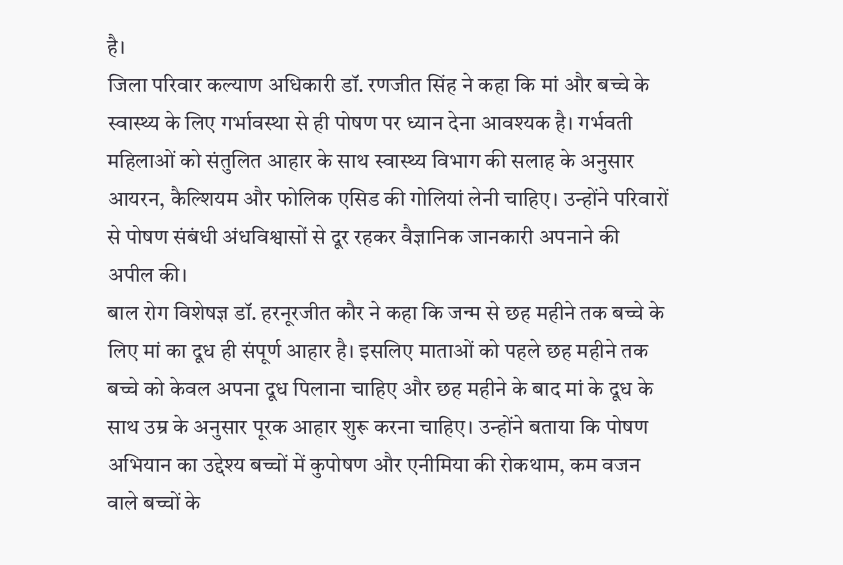है।
जिला परिवार कल्याण अधिकारी डॉ. रणजीत सिंह ने कहा कि मां और बच्चे के स्वास्थ्य के लिए गर्भावस्था से ही पोषण पर ध्यान देना आवश्यक है। गर्भवती महिलाओं को संतुलित आहार के साथ स्वास्थ्य विभाग की सलाह के अनुसार आयरन, कैल्शियम और फोलिक एसिड की गोलियां लेनी चाहिए। उन्होंने परिवारों से पोषण संबंधी अंधविश्वासों से दूर रहकर वैज्ञानिक जानकारी अपनाने की अपील की।
बाल रोग विशेषज्ञ डॉ. हरनूरजीत कौर ने कहा कि जन्म से छह महीने तक बच्चे के लिए मां का दूध ही संपूर्ण आहार है। इसलिए माताओं को पहले छह महीने तक बच्चे को केवल अपना दूध पिलाना चाहिए और छह महीने के बाद मां के दूध के साथ उम्र के अनुसार पूरक आहार शुरू करना चाहिए। उन्होंने बताया कि पोषण अभियान का उद्देश्य बच्चों में कुपोषण और एनीमिया की रोकथाम, कम वजन वाले बच्चों के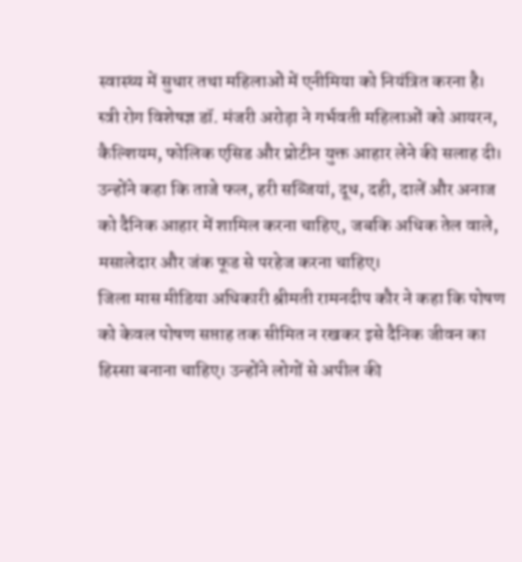स्वास्थ्य में सुधार तथा महिलाओं में एनीमिया को नियंत्रित करना है।
स्त्री रोग विशेषज्ञ डॉ. मंजरी अरोड़ा ने गर्भवती महिलाओं को आयरन, कैल्शियम, फोलिक एसिड और प्रोटीन युक्त आहार लेने की सलाह दी। उन्होंने कहा कि ताजे फल, हरी सब्जियां, दूध, दही, दालें और अनाज को दैनिक आहार में शामिल करना चाहिए, जबकि अधिक तेल वाले, मसालेदार और जंक फूड से परहेज करना चाहिए।
जिला मास मीडिया अधिकारी श्रीमती रामनदीप कौर ने कहा कि पोषण को केवल पोषण सप्ताह तक सीमित न रखकर इसे दैनिक जीवन का हिस्सा बनाना चाहिए। उन्होंने लोगों से अपील की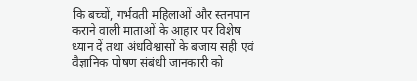कि बच्चों, गर्भवती महिलाओं और स्तनपान कराने वाली माताओं के आहार पर विशेष ध्यान दें तथा अंधविश्वासों के बजाय सही एवं वैज्ञानिक पोषण संबंधी जानकारी को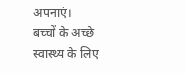अपनाएं।
बच्चों के अच्छे स्वास्थ्य के लिए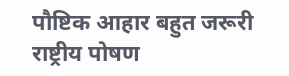पौष्टिक आहार बहुत जरूरी राष्ट्रीय पोषण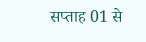सप्ताह 01 से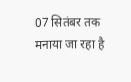07 सितंबर तक मनाया जा रहा है